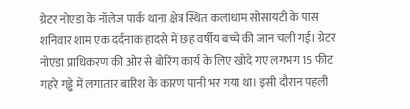ग्रेटर नोएडा के नॉलेज पार्क थाना क्षेत्र स्थित कलाधाम सोसायटी के पास शनिवार शाम एक दर्दनाक हादसे में छह वर्षीय बच्चे की जान चली गई। ग्रेटर नोएडा प्राधिकरण की ओर से बोरिंग कार्य के लिए खोदे गए लगभग 15 फीट गहरे गड्ढे में लगातार बारिश के कारण पानी भर गया था। इसी दौरान पहली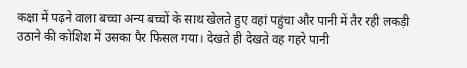कक्षा में पढ़ने वाला बच्चा अन्य बच्चों के साथ खेलते हुए वहां पहुंचा और पानी में तैर रही लकड़ी उठाने की कोशिश में उसका पैर फिसल गया। देखते ही देखते वह गहरे पानी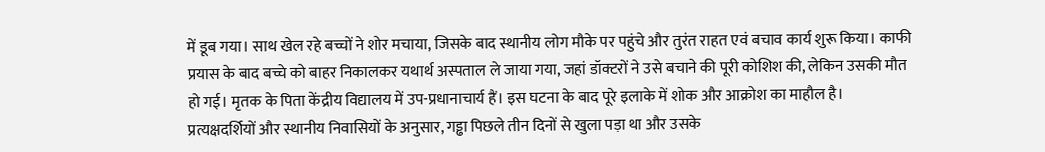में डूब गया। साथ खेल रहे बच्चों ने शोर मचाया, जिसके बाद स्थानीय लोग मौके पर पहुंचे और तुरंत राहत एवं बचाव कार्य शुरू किया। काफी प्रयास के बाद बच्चे को बाहर निकालकर यथार्थ अस्पताल ले जाया गया, जहां डॉक्टरों ने उसे बचाने की पूरी कोशिश की, लेकिन उसकी मौत हो गई। मृतक के पिता केंद्रीय विद्यालय में उप-प्रधानाचार्य हैं। इस घटना के बाद पूरे इलाके में शोक और आक्रोश का माहौल है।
प्रत्यक्षदर्शियों और स्थानीय निवासियों के अनुसार, गड्ढा पिछले तीन दिनों से खुला पड़ा था और उसके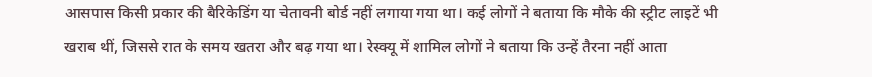आसपास किसी प्रकार की बैरिकेडिंग या चेतावनी बोर्ड नहीं लगाया गया था। कई लोगों ने बताया कि मौके की स्ट्रीट लाइटें भी खराब थीं, जिससे रात के समय खतरा और बढ़ गया था। रेस्क्यू में शामिल लोगों ने बताया कि उन्हें तैरना नहीं आता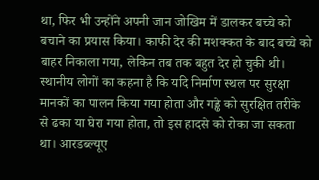था, फिर भी उन्होंने अपनी जान जोखिम में डालकर बच्चे को बचाने का प्रयास किया। काफी देर की मशक्कत के बाद बच्चे को बाहर निकाला गया, लेकिन तब तक बहुत देर हो चुकी थी। स्थानीय लोगों का कहना है कि यदि निर्माण स्थल पर सुरक्षा मानकों का पालन किया गया होता और गड्ढे को सुरक्षित तरीके से ढका या घेरा गया होता, तो इस हादसे को रोका जा सकता था। आरडब्ल्यूए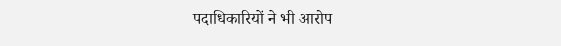पदाधिकारियों ने भी आरोप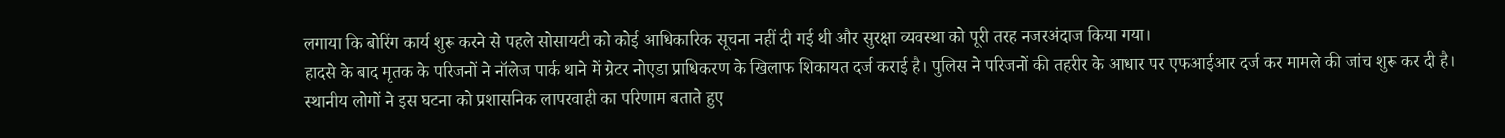लगाया कि बोरिंग कार्य शुरू करने से पहले सोसायटी को कोई आधिकारिक सूचना नहीं दी गई थी और सुरक्षा व्यवस्था को पूरी तरह नजरअंदाज किया गया।
हादसे के बाद मृतक के परिजनों ने नॉलेज पार्क थाने में ग्रेटर नोएडा प्राधिकरण के खिलाफ शिकायत दर्ज कराई है। पुलिस ने परिजनों की तहरीर के आधार पर एफआईआर दर्ज कर मामले की जांच शुरू कर दी है। स्थानीय लोगों ने इस घटना को प्रशासनिक लापरवाही का परिणाम बताते हुए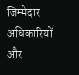जिम्मेदार अधिकारियों और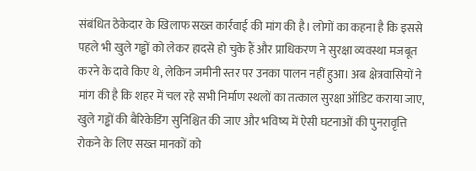संबंधित ठेकेदार के खिलाफ सख्त कार्रवाई की मांग की है। लोगों का कहना है कि इससे पहले भी खुले गड्ढों को लेकर हादसे हो चुके हैं और प्राधिकरण ने सुरक्षा व्यवस्था मजबूत करने के दावे किए थे, लेकिन जमीनी स्तर पर उनका पालन नहीं हुआ। अब क्षेत्रवासियों ने मांग की है कि शहर में चल रहे सभी निर्माण स्थलों का तत्काल सुरक्षा ऑडिट कराया जाए, खुले गड्ढों की बैरिकेडिंग सुनिश्चित की जाए और भविष्य में ऐसी घटनाओं की पुनरावृत्ति रोकने के लिए सख्त मानकों को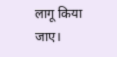लागू किया जाए।